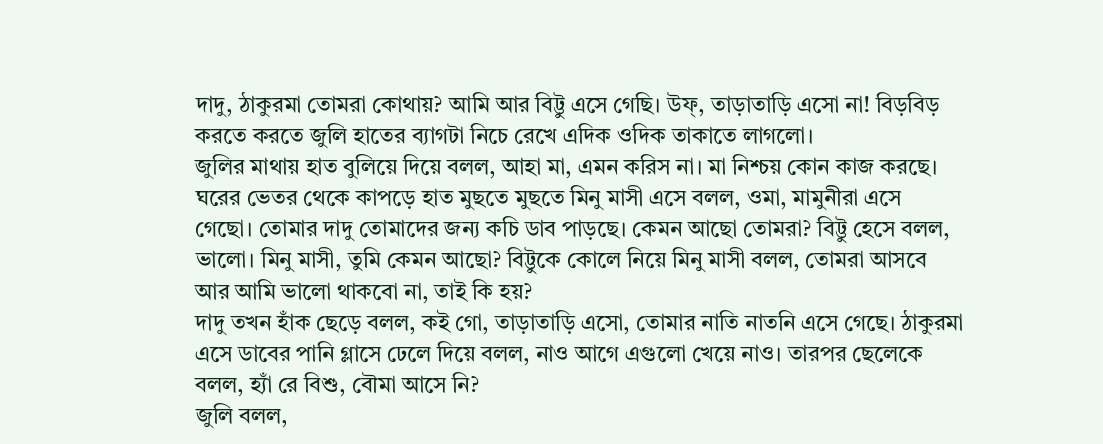দাদু, ঠাকুরমা তোমরা কোথায়? আমি আর বিট্টু এসে গেছি। উফ্, তাড়াতাড়ি এসো না! বিড়বিড় করতে করতে জুলি হাতের ব্যাগটা নিচে রেখে এদিক ওদিক তাকাতে লাগলো।
জুলির মাথায় হাত বুলিয়ে দিয়ে বলল, আহা মা, এমন করিস না। মা নিশ্চয় কোন কাজ করছে। ঘরের ভেতর থেকে কাপড়ে হাত মুছতে মুছতে মিনু মাসী এসে বলল, ওমা, মামুনীরা এসে গেছো। তোমার দাদু তোমাদের জন্য কচি ডাব পাড়ছে। কেমন আছো তোমরা? বিট্টু হেসে বলল, ভালো। মিনু মাসী, তুমি কেমন আছো? বিট্টুকে কোলে নিয়ে মিনু মাসী বলল, তোমরা আসবে আর আমি ভালো থাকবো না, তাই কি হয়?
দাদু তখন হাঁক ছেড়ে বলল, কই গো, তাড়াতাড়ি এসো, তোমার নাতি নাতনি এসে গেছে। ঠাকুরমা এসে ডাবের পানি গ্লাসে ঢেলে দিয়ে বলল, নাও আগে এগুলো খেয়ে নাও। তারপর ছেলেকে বলল, হ্যাঁ রে বিশু, বৌমা আসে নি?
জুলি বলল,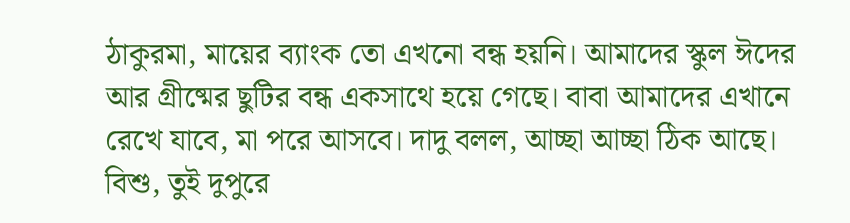ঠাকুরমা, মায়ের ব্যাংক তো এখনো বন্ধ হয়নি। আমাদের স্কুল ঈদের আর গ্রীষ্মের ছুটির বন্ধ একসাথে হয়ে গেছে। বাবা আমাদের এখানে রেখে যাবে, মা পরে আসবে। দাদু বলল, আচ্ছা আচ্ছা ঠিক আছে। বিশু, তুই দুপুরে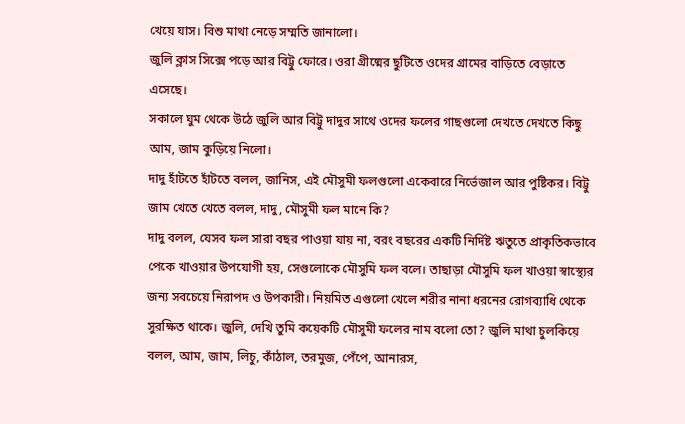খেয়ে যাস। বিশু মাথা নেড়ে সম্মতি জানালো।
জুলি ক্লাস সিক্সে পড়ে আর বিট্টু ফোরে। ওরা গ্রীষ্মের ছুটিতে ওদের গ্রামের বাড়িতে বেড়াতে এসেছে।
সকালে ঘুম থেকে উঠে জুলি আর বিট্টু দাদুর সাথে ওদের ফলের গাছগুলো দেখতে দেখতে কিছু আম, জাম কুড়িয়ে নিলো।
দাদু হাঁটতে হাঁটতে বলল, জানিস, এই মৌসুমী ফলগুলো একেবারে নির্ভেজাল আর পুষ্টিকর। বিট্টু জাম খেতে খেতে বলল, দাদু, মৌসুমী ফল মানে কি?
দাদু বলল, যেসব ফল সারা বছর পাওয়া যায় না, বরং বছরের একটি নির্দিষ্ট ঋতুতে প্রাকৃতিকভাবে পেকে খাওয়ার উপযোগী হয়, সেগুলোকে মৌসুমি ফল বলে। তাছাড়া মৌসুমি ফল খাওয়া স্বাস্থ্যের জন্য সবচেয়ে নিরাপদ ও উপকারী। নিয়মিত এগুলো খেলে শরীর নানা ধরনের রোগব্যাধি থেকে সুরক্ষিত থাকে। জুলি, দেখি তুমি কয়েকটি মৌসুমী ফলের নাম বলো তো? জুলি মাথা চুলকিয়ে বলল, আম, জাম, লিচু, কাঁঠাল, তরমুজ, পেঁপে, আনারস,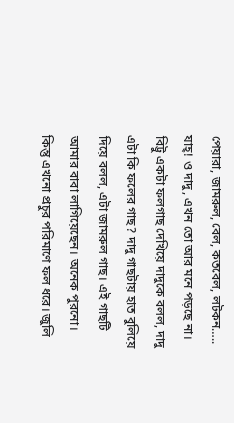পেয়ারা, জামরুল, বেল, কতবেল, লটকন….. যাহ্! ও দাদু, এখন তো আর মনে পড়ছে না। বিট্টু একটা ফলগাছ দেখিয়ে দাদুকে বলল, দাদু এটা কি ফলের গাছ? দাদু গাছটায় হাত বুলিয়ে দিয়ে বলল, এটা জামরুল গাছ। এই গাছটি আমার বাবা লাগিয়েছেন। অনেক পুরনো। কিন্তু এখনো প্রচুর পরিমাণে ফল ধরে। জুলি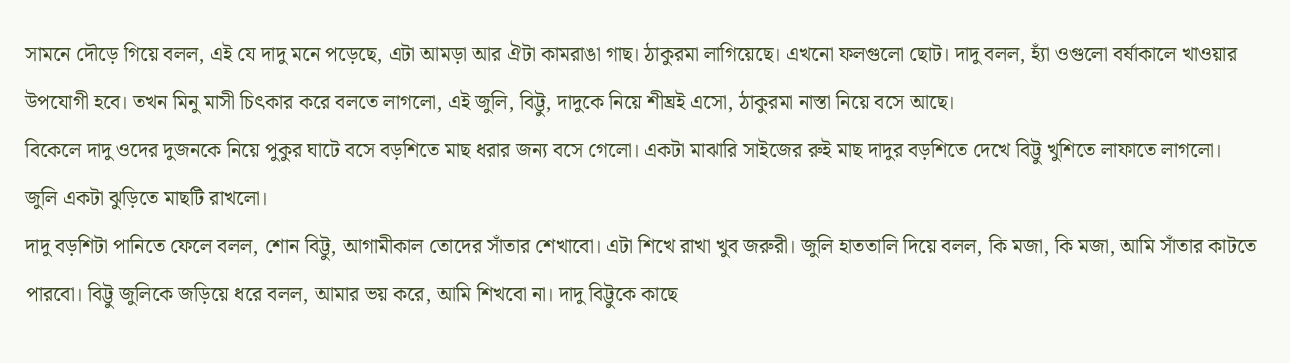সামনে দৌড়ে গিয়ে বলল, এই যে দাদু মনে পড়েছে, এটা আমড়া আর ঐটা কামরাঙা গাছ। ঠাকুরমা লাগিয়েছে। এখনো ফলগুলো ছোট। দাদু বলল, হ্যাঁ ওগুলো বর্ষাকালে খাওয়ার উপযোগী হবে। তখন মিনু মাসী চিৎকার করে বলতে লাগলো, এই জুলি, বিট্টু, দাদুকে নিয়ে শীঘ্রই এসো, ঠাকুরমা নাস্তা নিয়ে বসে আছে।
বিকেলে দাদু ওদের দুজনকে নিয়ে পুকুর ঘাটে বসে বড়শিতে মাছ ধরার জন্য বসে গেলো। একটা মাঝারি সাইজের রুই মাছ দাদুর বড়শিতে দেখে বিট্টু খুশিতে লাফাতে লাগলো। জুলি একটা ঝুড়িতে মাছটি রাখলো।
দাদু বড়শিটা পানিতে ফেলে বলল, শোন বিট্টু, আগামীকাল তোদের সাঁতার শেখাবো। এটা শিখে রাখা খুব জরুরী। জুলি হাততালি দিয়ে বলল, কি মজা, কি মজা, আমি সাঁতার কাটতে পারবো। বিট্টু জুলিকে জড়িয়ে ধরে বলল, আমার ভয় করে, আমি শিখবো না। দাদু বিট্টুকে কাছে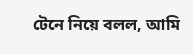টেনে নিয়ে বলল, আমি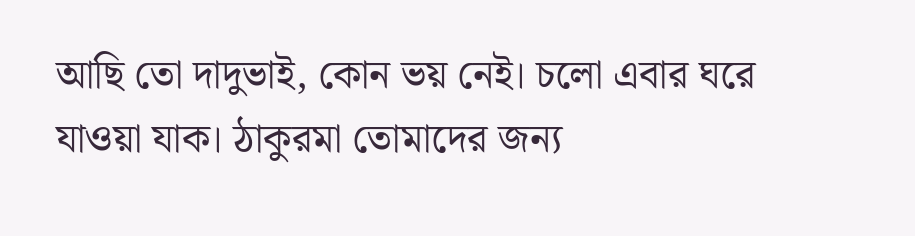আছি তো দাদুভাই, কোন ভয় নেই। চলো এবার ঘরে যাওয়া যাক। ঠাকুরমা তোমাদের জন্য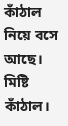কাঁঠাল নিয়ে বসে আছে। মিষ্টি কাঁঠাল।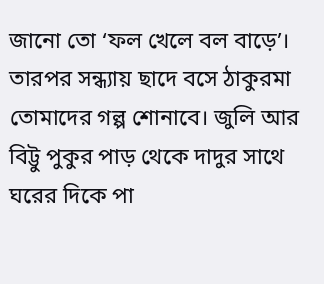জানো তো ‘ফল খেলে বল বাড়ে’। তারপর সন্ধ্যায় ছাদে বসে ঠাকুরমা তোমাদের গল্প শোনাবে। জুলি আর বিট্টু পুকুর পাড় থেকে দাদুর সাথে ঘরের দিকে পা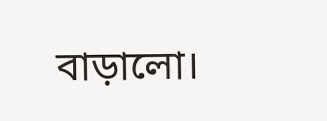বাড়ালো।